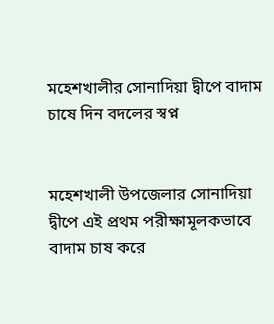মহেশখালীর সোনাদিয়া দ্বীপে বাদাম চাষে দিন বদলের স্বপ্ন


মহেশখালী উপজেলার সোনাদিয়া দ্বীপে এই প্রথম পরীক্ষামূলকভাবে বাদাম চাষ করে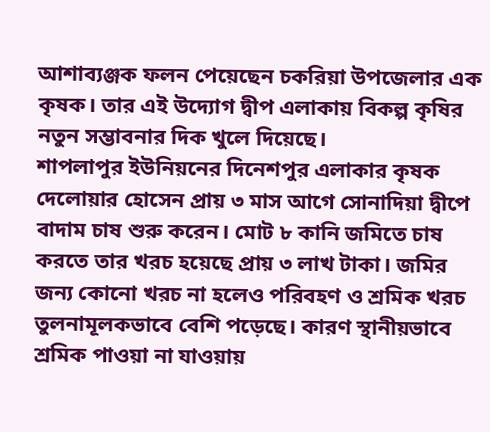আশাব্যঞ্জক ফলন পেয়েছেন চকরিয়া উপজেলার এক কৃষক। তার এই উদ্যোগ দ্বীপ এলাকায় বিকল্প কৃষির নতুন সম্ভাবনার দিক খুলে দিয়েছে।
শাপলাপুর ইউনিয়নের দিনেশপুর এলাকার কৃষক দেলোয়ার হোসেন প্রায় ৩ মাস আগে সোনাদিয়া দ্বীপে বাদাম চাষ শুরু করেন। মোট ৮ কানি জমিতে চাষ করতে তার খরচ হয়েছে প্রায় ৩ লাখ টাকা। জমির জন্য কোনো খরচ না হলেও পরিবহণ ও শ্রমিক খরচ তুলনামূলকভাবে বেশি পড়েছে। কারণ স্থানীয়ভাবে শ্রমিক পাওয়া না যাওয়ায়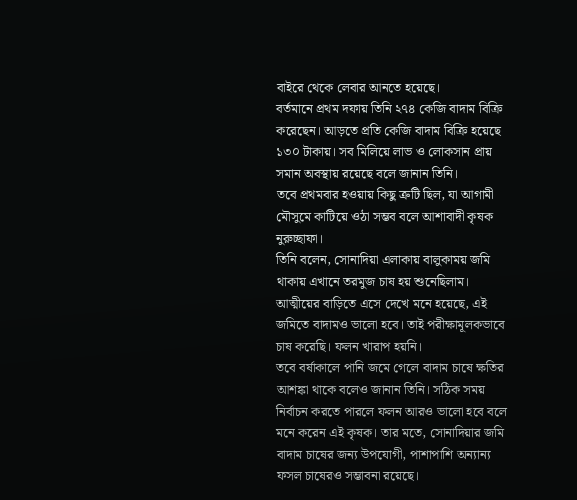বাইরে থেকে লেবার আনতে হয়েছে।
বর্তমানে প্রথম দফায় তিনি ২৭৪ কেজি বাদাম বিক্রি করেছেন। আড়তে প্রতি কেজি বাদাম বিক্রি হয়েছে ১৩০ টাকায়। সব মিলিয়ে লাভ ও লোকসান প্রায় সমান অবস্থায় রয়েছে বলে জানান তিনি।
তবে প্রথমবার হওয়ায় কিছু ত্রুটি ছিল, যা আগামী মৌসুমে কাটিয়ে ওঠা সম্ভব বলে আশাবাদী কৃষক নুরুচ্ছাফা।
তিনি বলেন, সোনাদিয়া এলাকায় বালুকাময় জমি থাকায় এখানে তরমুজ চাষ হয় শুনেছিলাম। আত্মীয়ের বাড়িতে এসে দেখে মনে হয়েছে, এই জমিতে বাদামও ভালো হবে। তাই পরীক্ষামূলকভাবে চাষ করেছি। ফলন খারাপ হয়নি।
তবে বর্ষাকালে পানি জমে গেলে বাদাম চাষে ক্ষতির আশঙ্কা থাকে বলেও জানান তিনি। সঠিক সময় নির্বাচন করতে পারলে ফলন আরও ভালো হবে বলে মনে করেন এই কৃষক। তার মতে, সোনাদিয়ার জমি বাদাম চাষের জন্য উপযোগী, পাশাপাশি অন্যান্য ফসল চাষেরও সম্ভাবনা রয়েছে।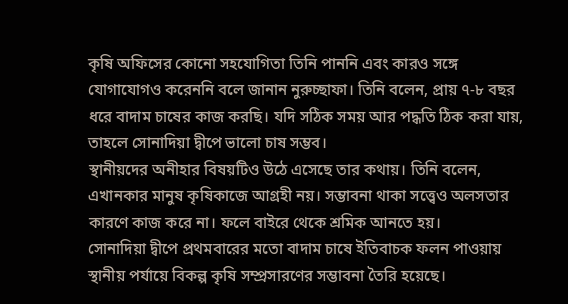কৃষি অফিসের কোনো সহযোগিতা তিনি পাননি এবং কারও সঙ্গে যোগাযোগও করেননি বলে জানান নুরুচ্ছাফা। তিনি বলেন, প্রায় ৭-৮ বছর ধরে বাদাম চাষের কাজ করছি। যদি সঠিক সময় আর পদ্ধতি ঠিক করা যায়, তাহলে সোনাদিয়া দ্বীপে ভালো চাষ সম্ভব।
স্থানীয়দের অনীহার বিষয়টিও উঠে এসেছে তার কথায়। তিনি বলেন, এখানকার মানুষ কৃষিকাজে আগ্রহী নয়। সম্ভাবনা থাকা সত্ত্বেও অলসতার কারণে কাজ করে না। ফলে বাইরে থেকে শ্রমিক আনতে হয়।
সোনাদিয়া দ্বীপে প্রথমবারের মতো বাদাম চাষে ইতিবাচক ফলন পাওয়ায় স্থানীয় পর্যায়ে বিকল্প কৃষি সম্প্রসারণের সম্ভাবনা তৈরি হয়েছে।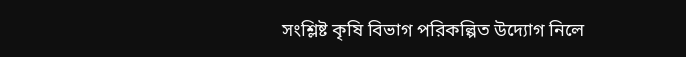সংশ্লিষ্ট কৃষি বিভাগ পরিকল্পিত উদ্যোগ নিলে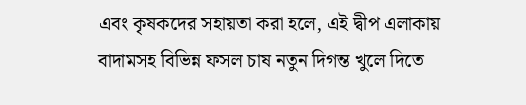এবং কৃষকদের সহায়তা করা হলে, এই দ্বীপ এলাকায় বাদামসহ বিভিন্ন ফসল চাষ নতুন দিগন্ত খুলে দিতে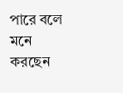পারে বলে মনে করছেন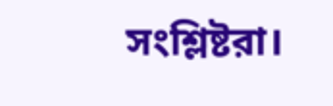সংশ্লিষ্টরা।